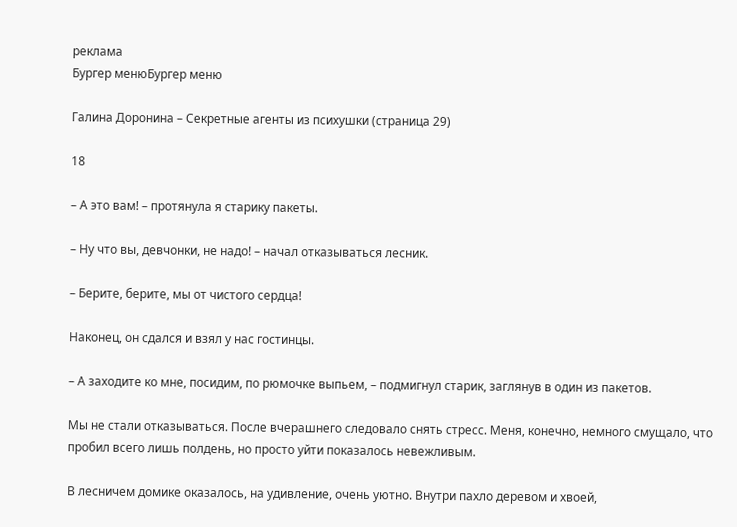реклама
Бургер менюБургер меню

Галина Доронина – Секретные агенты из психушки (страница 29)

18

– А это вам! – протянула я старику пакеты.

– Ну что вы, девчонки, не надо! – начал отказываться лесник.

– Берите, берите, мы от чистого сердца!

Наконец, он сдался и взял у нас гостинцы.

– А заходите ко мне, посидим, по рюмочке выпьем, – подмигнул старик, заглянув в один из пакетов.

Мы не стали отказываться. После вчерашнего следовало снять стресс. Меня, конечно, немного смущало, что пробил всего лишь полдень, но просто уйти показалось невежливым.

В лесничем домике оказалось, на удивление, очень уютно. Внутри пахло деревом и хвоей,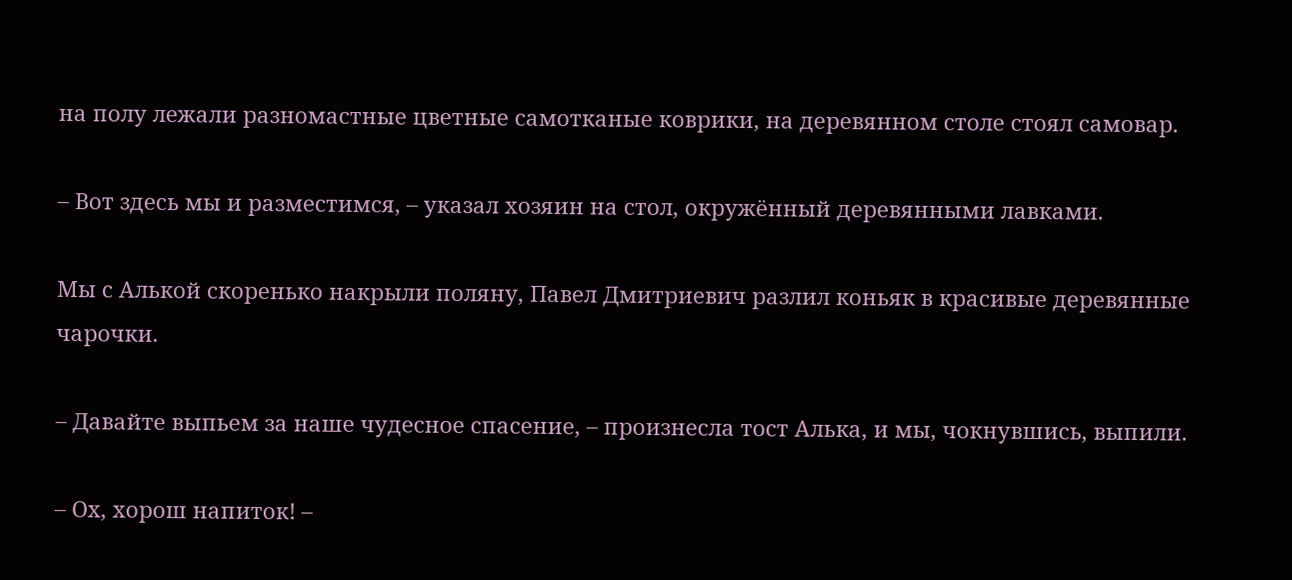на полу лежали разномастные цветные самотканые коврики, на деревянном столе стоял самовар.

– Вот здесь мы и разместимся, – указал хозяин на стол, окружённый деревянными лавками.

Мы с Алькой скоренько накрыли поляну, Павел Дмитриевич разлил коньяк в красивые деревянные чарочки.

– Давайте выпьем за наше чудесное спасение, – произнесла тост Алька, и мы, чокнувшись, выпили.

– Ох, хорош напиток! –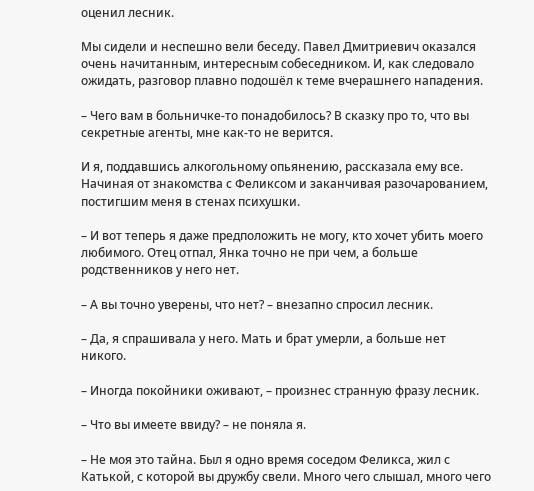оценил лесник.

Мы сидели и неспешно вели беседу. Павел Дмитриевич оказался очень начитанным, интересным собеседником. И, как следовало ожидать, разговор плавно подошёл к теме вчерашнего нападения.

– Чего вам в больничке-то понадобилось? В сказку про то, что вы секретные агенты, мне как-то не верится.

И я, поддавшись алкогольному опьянению, рассказала ему все. Начиная от знакомства с Феликсом и заканчивая разочарованием, постигшим меня в стенах психушки.

– И вот теперь я даже предположить не могу, кто хочет убить моего любимого. Отец отпал, Янка точно не при чем, а больше родственников у него нет.

– А вы точно уверены, что нет? – внезапно спросил лесник.

– Да, я спрашивала у него. Мать и брат умерли, а больше нет никого.

– Иногда покойники оживают, – произнес странную фразу лесник.

– Что вы имеете ввиду? – не поняла я.

– Не моя это тайна. Был я одно время соседом Феликса, жил с Катькой, с которой вы дружбу свели. Много чего слышал, много чего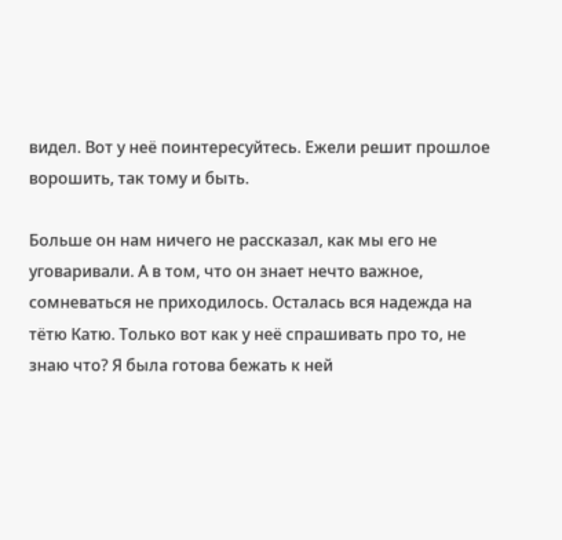видел. Вот у неё поинтересуйтесь. Ежели решит прошлое ворошить, так тому и быть.

Больше он нам ничего не рассказал, как мы его не уговаривали. А в том, что он знает нечто важное, сомневаться не приходилось. Осталась вся надежда на тётю Катю. Только вот как у неё спрашивать про то, не знаю что? Я была готова бежать к ней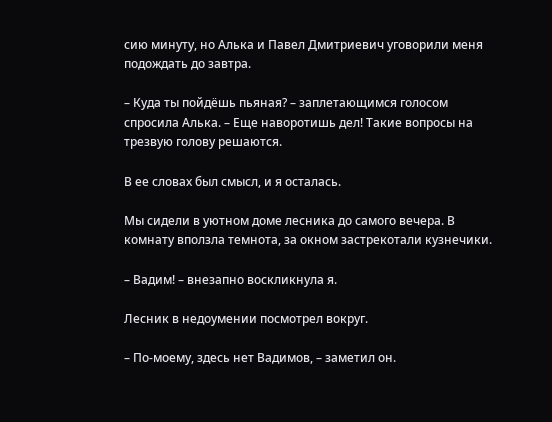сию минуту, но Алька и Павел Дмитриевич уговорили меня подождать до завтра.

– Куда ты пойдёшь пьяная? – заплетающимся голосом спросила Алька. – Еще наворотишь дел! Такие вопросы на трезвую голову решаются.

В ее словах был смысл, и я осталась.

Мы сидели в уютном доме лесника до самого вечера. В комнату вползла темнота, за окном застрекотали кузнечики.

– Вадим! – внезапно воскликнула я.

Лесник в недоумении посмотрел вокруг.

– По-моему, здесь нет Вадимов, – заметил он.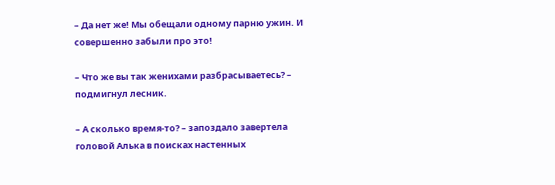– Да нет же! Мы обещали одному парню ужин. И совершенно забыли про это!

– Что же вы так женихами разбрасываетесь? – подмигнул лесник.

– А сколько время-то? – запоздало завертела головой Алька в поисках настенных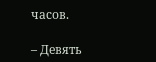часов.

– Девять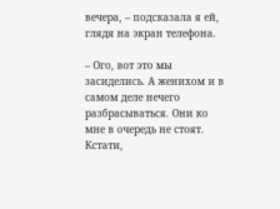вечера, – подсказала я ей, глядя на экран телефона.

– Ого, вот это мы засиделись. А женихом и в самом деле нечего разбрасываться. Они ко мне в очередь не стоят. Кстати,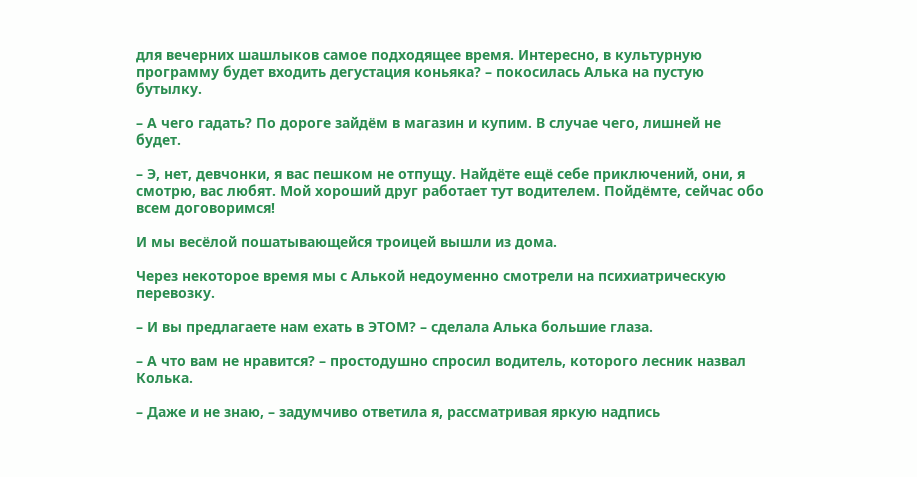для вечерних шашлыков самое подходящее время. Интересно, в культурную программу будет входить дегустация коньяка? – покосилась Алька на пустую бутылку.

– А чего гадать? По дороге зайдём в магазин и купим. В случае чего, лишней не будет.

– Э, нет, девчонки, я вас пешком не отпущу. Найдёте ещё себе приключений, они, я смотрю, вас любят. Мой хороший друг работает тут водителем. Пойдёмте, сейчас обо всем договоримся!

И мы весёлой пошатывающейся троицей вышли из дома.

Через некоторое время мы с Алькой недоуменно смотрели на психиатрическую перевозку.

– И вы предлагаете нам ехать в ЭТОМ? – сделала Алька большие глаза.

– А что вам не нравится? – простодушно спросил водитель, которого лесник назвал Колька.

– Даже и не знаю, – задумчиво ответила я, рассматривая яркую надпись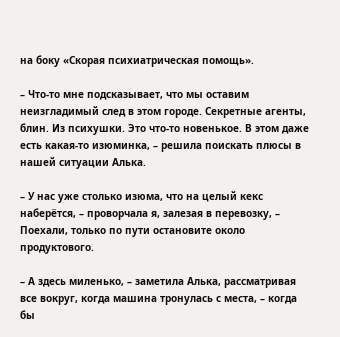на боку «Скорая психиатрическая помощь».

– Что-то мне подсказывает, что мы оставим неизгладимый след в этом городе. Секретные агенты, блин. Из психушки. Это что-то новенькое. В этом даже есть какая-то изюминка, – решила поискать плюсы в нашей ситуации Алька.

– У нас уже столько изюма, что на целый кекс наберётся, – проворчала я, залезая в перевозку, – Поехали, только по пути остановите около продуктового.

– А здесь миленько, – заметила Алька, рассматривая все вокруг, когда машина тронулась с места, – когда бы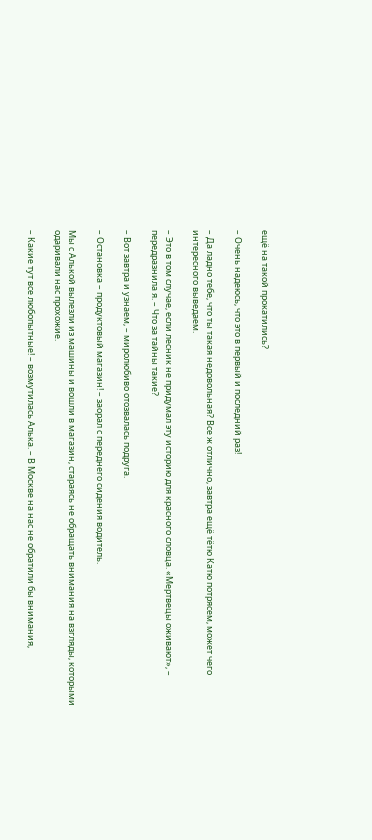ещё на такой прокатились?

– Очень надеюсь, что это в первый и последний раз!

– Да ладно тебе, что ты такая недовольная? Все ж отлично, завтра ещё тётю Катю потрясем, может чего интересного выведаем.

– Это в том случае, если лесник не придумал эту историю для красного словца. «Мертвецы оживают», – передразнила я. – Что за тайны такие?

– Вот завтра и узнаем, – миролюбиво отозвалась подруга.

– Остановка – продуктовый магазин! – заорал с переднего сидения водитель.

Мы с Алькой вылезли из машины и вошли в магазин, стараясь не обращать внимания на взгляды, которыми одаривали нас прохожие.

– Какие тут все любопытные! – возмутилась Алька. – В Москве на нас не обратили бы внимания,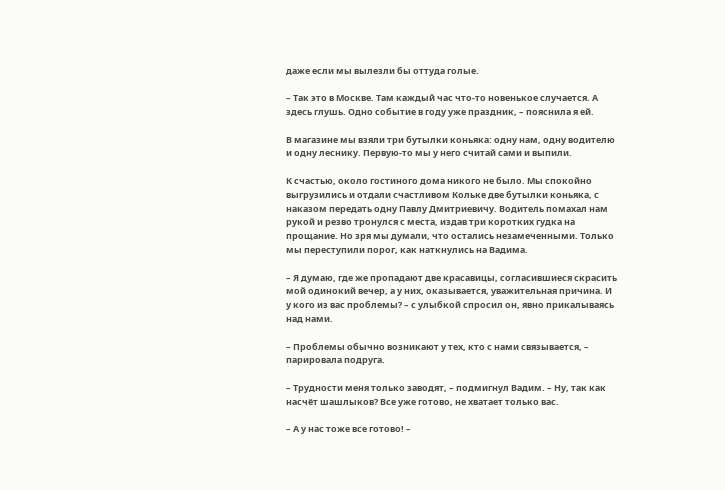даже если мы вылезли бы оттуда голые.

– Так это в Москве. Там каждый час что-то новенькое случается. А здесь глушь. Одно событие в году уже праздник, – пояснила я ей.

В магазине мы взяли три бутылки коньяка: одну нам, одну водителю и одну леснику. Первую-то мы у него считай сами и выпили.

К счастью, около гостиного дома никого не было. Мы спокойно выгрузились и отдали счастливом Кольке две бутылки коньяка, с наказом передать одну Павлу Дмитриевичу. Водитель помахал нам рукой и резво тронулся с места, издав три коротких гудка на прощание. Но зря мы думали, что остались незамеченными. Только мы переступили порог, как наткнулись на Вадима.

– Я думаю, где же пропадают две красавицы, согласившиеся скрасить мой одинокий вечер, а у них, оказывается, уважительная причина. И у кого из вас проблемы? – с улыбкой спросил он, явно прикалываясь над нами.

– Проблемы обычно возникают у тех, кто с нами связывается, – парировала подруга.

– Трудности меня только заводят, – подмигнул Вадим. – Ну, так как насчёт шашлыков? Все уже готово, не хватает только вас.

– А у нас тоже все готово! –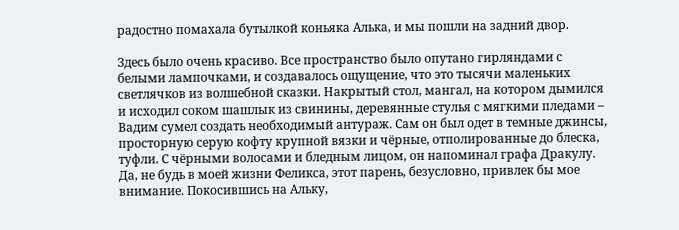радостно помахала бутылкой коньяка Алька, и мы пошли на задний двор.

Здесь было очень красиво. Все пространство было опутано гирляндами с белыми лампочками, и создавалось ощущение, что это тысячи маленьких светлячков из волшебной сказки. Накрытый стол, мангал, на котором дымился и исходил соком шашлык из свинины, деревянные стулья с мягкими пледами – Вадим сумел создать необходимый антураж. Сам он был одет в темные джинсы, просторную серую кофту крупной вязки и чёрные, отполированные до блеска, туфли. С чёрными волосами и бледным лицом, он напоминал графа Дракулу. Да, не будь в моей жизни Феликса, этот парень, безусловно, привлек бы мое внимание. Покосившись на Альку,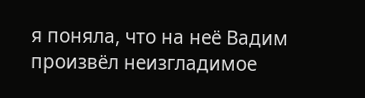я поняла, что на неё Вадим произвёл неизгладимое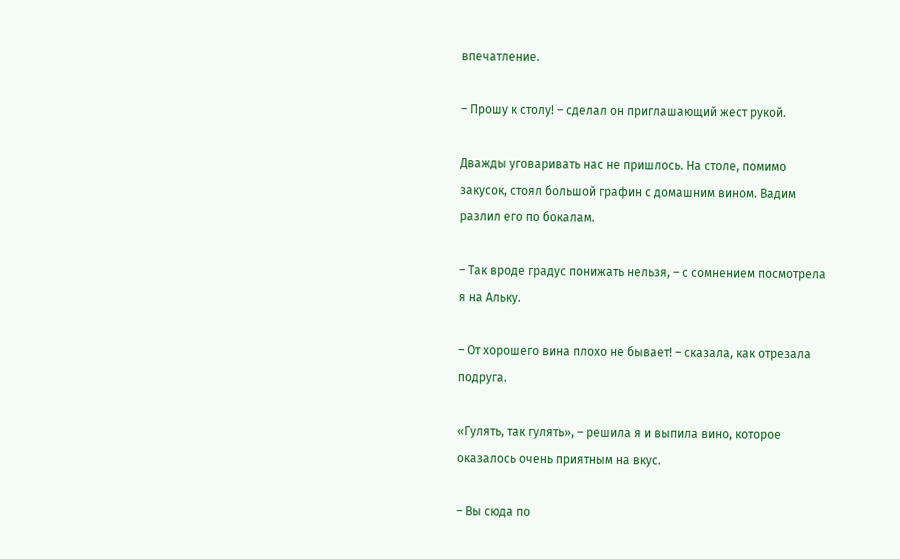впечатление.

– Прошу к столу! – сделал он приглашающий жест рукой.

Дважды уговаривать нас не пришлось. На столе, помимо закусок, стоял большой графин с домашним вином. Вадим разлил его по бокалам.

– Так вроде градус понижать нельзя, – с сомнением посмотрела я на Альку.

– От хорошего вина плохо не бывает! – сказала, как отрезала подруга.

«Гулять, так гулять», – решила я и выпила вино, которое оказалось очень приятным на вкус.

– Вы сюда по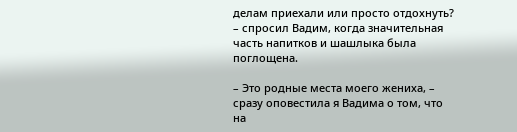делам приехали или просто отдохнуть? – спросил Вадим, когда значительная часть напитков и шашлыка была поглощена.

– Это родные места моего жениха, – сразу оповестила я Вадима о том, что на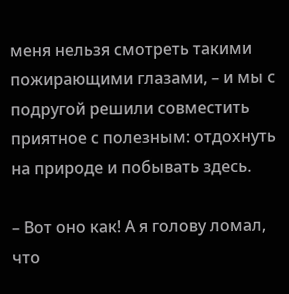меня нельзя смотреть такими пожирающими глазами, – и мы с подругой решили совместить приятное с полезным: отдохнуть на природе и побывать здесь.

– Вот оно как! А я голову ломал, что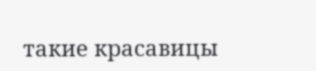такие красавицы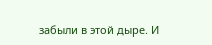забыли в этой дыре. И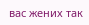вас жених так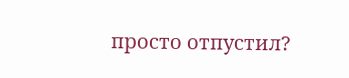просто отпустил?